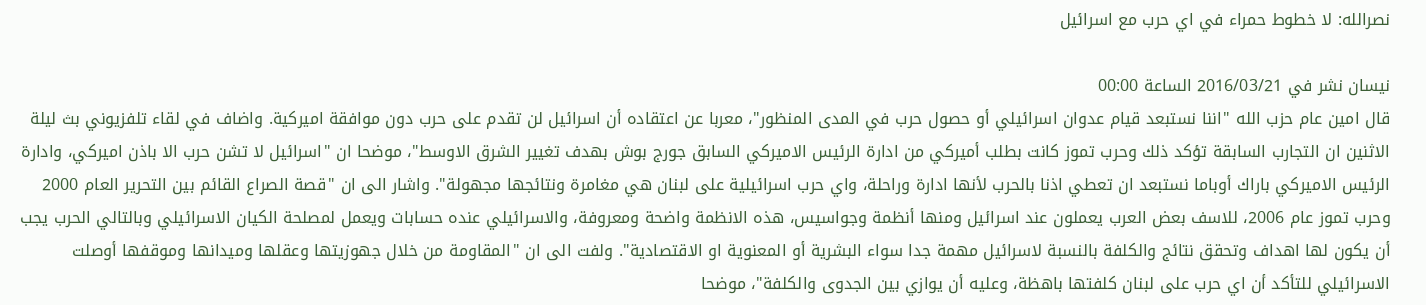نصرالله: لا خطوط حمراء في اي حرب مع اسرائيل

نيسان نشر في 2016/03/21 الساعة 00:00
قال امين عام حزب الله "اننا نستبعد قيام عدوان اسرائيلي أو حصول حرب في المدى المنظور"، معربا عن اعتقاده أن اسرائيل لن تقدم على حرب دون موافقة اميركية. واضاف في لقاء تلفزيوني بث ليلة الاثنين ان التجارب السابقة تؤكد ذلك وحرب تموز كانت بطلب أميركي من ادارة الرئيس الاميركي السابق جورج بوش بهدف تغيير الشرق الاوسط"، موضحا ان "اسرائيل لا تشن حرب الا باذن اميركي، وادارة الرئيس الاميركي باراك أوباما نستبعد ان تعطي اذنا بالحرب لأنها ادارة وراحلة، واي حرب اسرائيلية على لبنان هي مغامرة ونتائجها مجهولة". واشار الى ان "قصة الصراع القائم بين التحرير العام 2000 وحرب تموز عام 2006، للاسف بعض العرب يعملون عند اسرائيل ومنها أنظمة وجواسيس، هذه الانظمة واضحة ومعروفة، والاسرائيلي عنده حسابات ويعمل لمصلحة الكيان الاسرائيلي وبالتالي الحرب يجب أن يكون لها اهداف وتحقق نتائج والكلفة بالنسبة لاسرائيل مهمة جدا سواء البشرية أو المعنوية او الاقتصادية". ولفت الى ان "المقاومة من خلال جهوزيتها وعقلها وميدانها وموقفها أوصلت الاسرائيلي للتأكد أن اي حرب على لبنان كلفتها باهظة، وعليه أن يوازي بين الجدوى والكلفة"، موضحا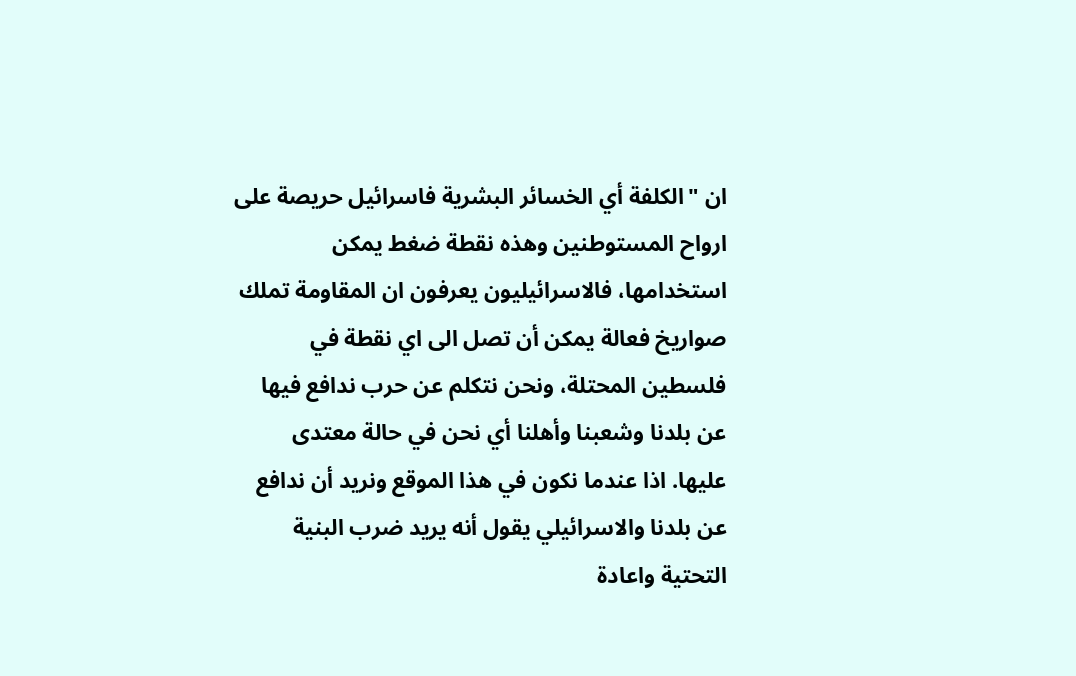ان "الكلفة أي الخسائر البشرية فاسرائيل حريصة على ارواح المستوطنين وهذه نقطة ضغط يمكن استخدامها، فالاسرائيليون يعرفون ان المقاومة تملك صواريخ فعالة يمكن أن تصل الى اي نقطة في فلسطين المحتلة، ونحن نتكلم عن حرب ندافع فيها عن بلدنا وشعبنا وأهلنا أي نحن في حالة معتدى عليها. اذا عندما نكون في هذا الموقع ونريد أن ندافع عن بلدنا والاسرائيلي يقول أنه يريد ضرب البنية التحتية واعادة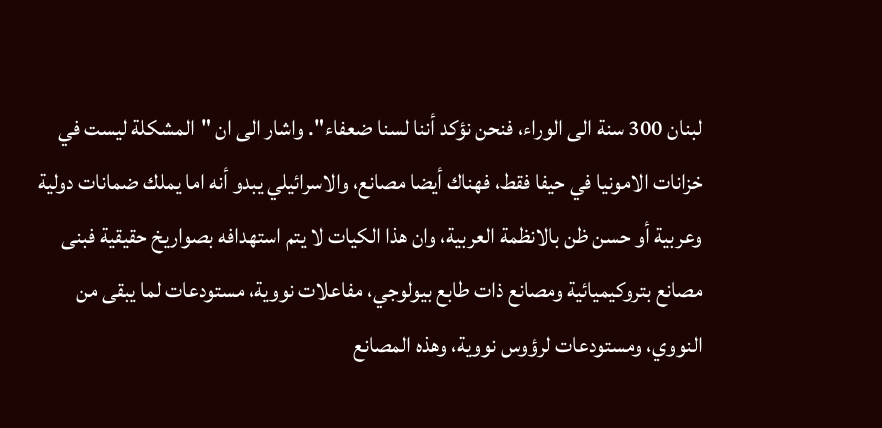لبنان 300 سنة الى الوراء، فنحن نؤكد أننا لسنا ضعفاء". واشار الى ان "المشكلة ليست في خزانات الامونيا في حيفا فقط، فهناك أيضا مصانع، والاسرائيلي يبدو أنه اما يملك ضمانات دولية وعربية أو حسن ظن بالانظمة العربية، وان هذا الكيات لا يتم استهدافه بصواريخ حقيقية فبنى مصانع بتروكيميائية ومصانع ذات طابع بيولوجي، مفاعلات نووية، مستودعات لما يبقى من النووي، ومستودعات لرؤوس نووية، وهذه المصانع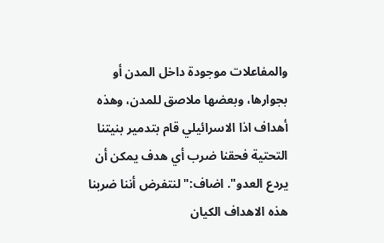والمفاعلات موجودة داخل المدن أو بجوارها، وبعضها ملاصق للمدن، وهذه أهداف اذا الاسرائيلي قام بتدمير بنيتنا التحتية فحقنا ضرب أي هدف يمكن أن يردع العدو". اضاف:"لنتفرض أننا ضربنا هذه الاهداف الكيان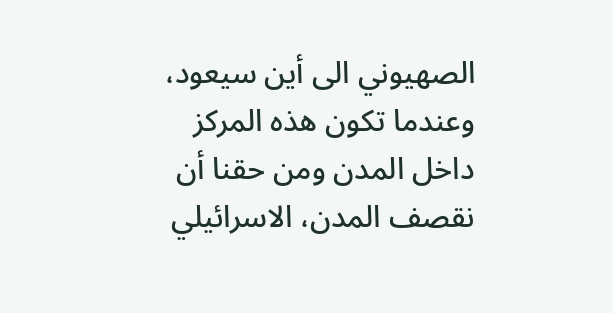الصهيوني الى أين سيعود، وعندما تكون هذه المركز داخل المدن ومن حقنا أن نقصف المدن، الاسرائيلي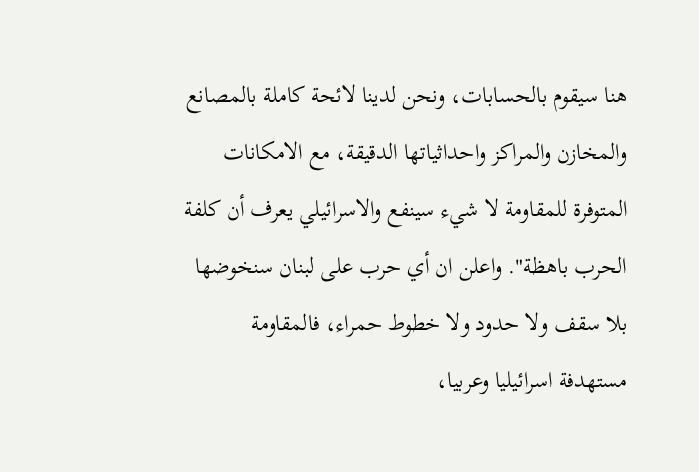هنا سيقوم بالحسابات، ونحن لدينا لائحة كاملة بالمصانع والمخازن والمراكز واحداثياتها الدقيقة، مع الامكانات المتوفرة للمقاومة لا شيء سينفع والاسرائيلي يعرف أن كلفة الحرب باهظة". واعلن ان أي حرب على لبنان سنخوضها بلا سقف ولا حدود ولا خطوط حمراء، فالمقاومة مستهدفة اسرائيليا وعربيا،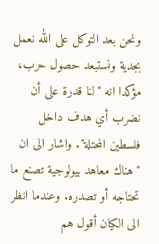ونحن بعد التوكل على الله نعمل بجدية ونستبعد حصول حرب، مؤكدا انه "لنا قدرة على أن نضرب أي هدف داخل فلسطين المحتلة". واشار الى ان "هناك معاهد بيولوجية تصنع ما تحتاجه أو تصدره. وعندما انظر الى الكيان أقول هم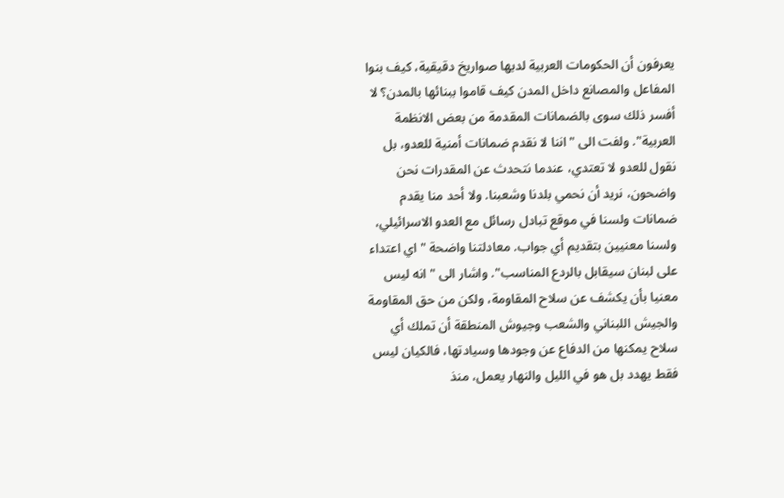يعرفون أن الحكومات العربية لديها صواريخ دقيقية، كيف بنوا المفاعل والمصانع داخل المدن كيف قاموا ببنائها بالمدن؟ لا أفسر ذلك سوى بالضمانات المقدمة من بعض الانظمة العربية". ولفت الى "اننا لا نقدم ضمانات أمنية للعدو، بل نقول للعدو لا تعتدي، عندما نتحدث عن المقدرات نحن واضحون، نريد أن نحمي بلدنا وشعبنا. ولا أحد منا يقدم ضمانات ولسنا في موقع تبادل رسائل مع العدو الاسرائيلي، ولسنا معنيين بتقديم أي جواب. معادلتنا واضحة "اي اعتداء على لبنان سيقابل بالردع المناسب". واشار الى "انه ليس معنيا بأن يكشف عن سلاح المقاومة، ولكن من حق المقاومة والجيش اللبناني والشعب وجيوش المنطقة أن تملك أي سلاح يمكنها من الدفاع عن وجودها وسيادتها، فالكيان ليس فقط يهدد بل هو في الليل والنهار يعمل، منذ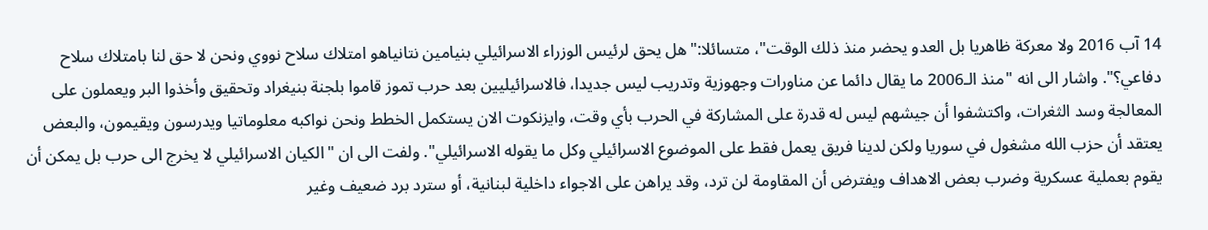14 آب 2016 ولا معركة ظاهريا بل العدو يحضر منذ ذلك الوقت"، متسائلا:"هل يحق لرئيس الوزراء الاسرائيلي بنيامين نتانياهو امتلاك سلاح نووي ونحن لا حق لنا بامتلاك سلاح دفاعي؟". واشار الى انه "منذ الـ2006 ما يقال دائما عن مناورات وجهوزية وتدريب ليس جديدا، فالاسرائيليين بعد حرب تموز قاموا بلجنة بنيغراد وتحقيق وأخذوا البر ويعملون على المعالجة وسد الثغرات، واكتشفوا أن جيشهم ليس له قدرة على المشاركة في الحرب بأي وقت، وايزنكوت الان يستكمل الخطط ونحن نواكبه معلوماتيا ويدرسون ويقيمون، والبعض يعتقد أن حزب الله مشغول في سوريا ولكن لدينا فريق يعمل فقط على الموضوع الاسرائيلي وكل ما يقوله الاسرائيلي". ولفت الى ان "الكيان الاسرائيلي لا يخرج الى حرب بل يمكن أن يقوم بعملية عسكرية وضرب بعض الاهداف ويفترض أن المقاومة لن ترد، وقد يراهن على الاجواء داخلية لبنانية، أو سترد برد ضعيف وغير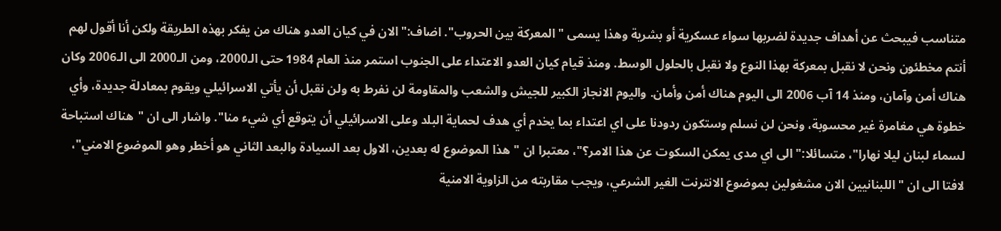متناسب فيبحث عن أهداف جديدة لضربها سواء عسكرية أو بشرية وهذا يسمى "المعركة بين الحروب". اضاف:"الان في كيان العدو هناك من يفكر بهذه الطريقة ولكن أنا أقول لهم أنتم مخطئون ونحن لا نقبل بمعركة بهذا النوع ولا نقبل بالحلول الوسط. ومنذ قيام كيان العدو الاعتداء على الجنوب استمر منذ العام 1984 حتى الـ2000، ومن الـ2000 الى الـ2006 وكان هناك أمن وآمان، ومنذ 14 آب 2006 الى اليوم هناك أمن وأمان. واليوم الانجاز الكبير للجيش والشعب والمقاومة لن نفرط به ولن نقبل أن يأتي الاسرائيلي ويقوم بمعادلة جديدة، وأي خطوة هي مغامرة غير محسوبة، ونحن لن نسلم وستكون ردودنا على اي اعتداء بما يخدم أي هدف لحماية البلد وعلى الاسرائيلي أن يتوقع أي شيء منا". واشار الى ان "هناك استباحة لسماء لبنان ليلا نهارا"، متسائلا:"الى اي مدى يمكن السكوت عن هذا الامر؟"، معتبرا ان "هذا الموضوع له بعدين، الاول بعد السيادة والبعد الثاني هو أخطر وهو الموضوع الامني"، لافتا الى ان "اللبنانيين الان مشغولين بموضوع الانترنت الغير الشرعي، ويجب مقاربته من الزاوية الامنية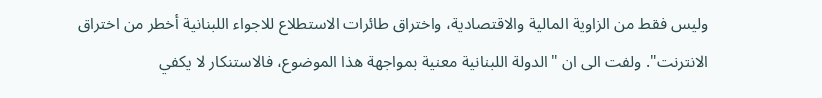وليس فقط من الزاوية المالية والاقتصادية، واختراق طائرات الاستطلاع للاجواء اللبنانية أخطر من اختراق الانترنت". ولفت الى ان "الدولة اللبنانية معنية بمواجهة هذا الموضوع، فالاستنكار لا يكفي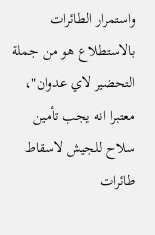واستمرار الطائرات بالاستطلاع هو من جملة التحضير لاي عدوان"، معتبرا انه يجب تأمين سلاح للجيش لاسقاط طائرات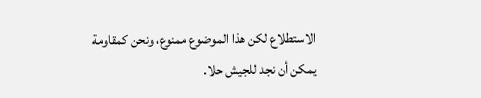الاستطلاع لكن هذا الموضوع ممنوع، ونحن كمقاومة يمكن أن نجد للجيش حلا.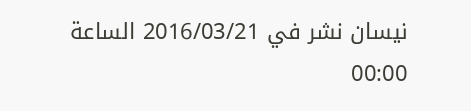نيسان نشر في 2016/03/21 الساعة 00:00